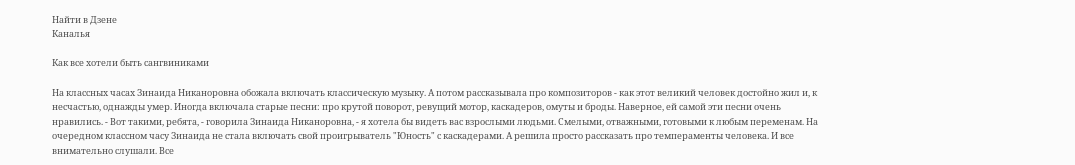Найти в Дзене
Каналья

Как все хотели быть сангвиниками

На классных часах Зинаида Никаноровна обожала включать классическую музыку. А потом рассказывала про композиторов - как этот великий человек достойно жил и, к несчастью, однажды умер. Иногда включала старые песни: про крутой поворот, ревущий мотор, каскадеров, омуты и броды. Наверное, ей самой эти песни очень нравились. - Вот такими, ребята, - говорила Зинаида Никаноровна, - я хотела бы видеть вас взрослыми людьми. Смелыми, отважными, готовыми к любым переменам. На очередном классном часу Зинаида не стала включать свой проигрыватель "Юность" с каскадерами. А решила просто рассказать про темпераменты человека. И все внимательно слушали. Все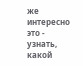же интересно это - узнать, какой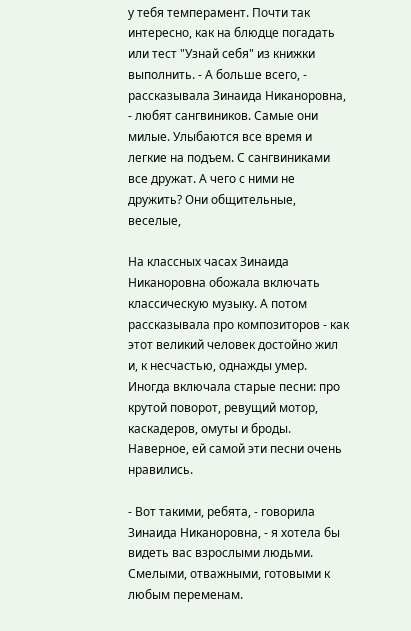у тебя темперамент. Почти так интересно, как на блюдце погадать или тест "Узнай себя" из книжки выполнить. - А больше всего, - рассказывала Зинаида Никаноровна, - любят сангвиников. Самые они милые. Улыбаются все время и легкие на подъем. С сангвиниками все дружат. А чего с ними не дружить? Они общительные, веселые,

На классных часах Зинаида Никаноровна обожала включать классическую музыку. А потом рассказывала про композиторов - как этот великий человек достойно жил и, к несчастью, однажды умер. Иногда включала старые песни: про крутой поворот, ревущий мотор, каскадеров, омуты и броды. Наверное, ей самой эти песни очень нравились.

- Вот такими, ребята, - говорила Зинаида Никаноровна, - я хотела бы видеть вас взрослыми людьми. Смелыми, отважными, готовыми к любым переменам.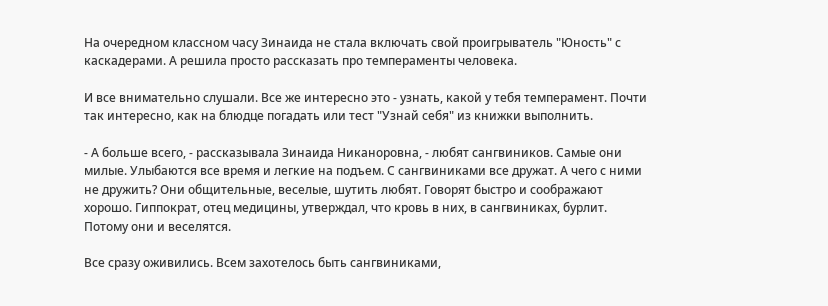На очередном классном часу Зинаида не стала включать свой проигрыватель "Юность" с каскадерами. А решила просто рассказать про темпераменты человека.

И все внимательно слушали. Все же интересно это - узнать, какой у тебя темперамент. Почти так интересно, как на блюдце погадать или тест "Узнай себя" из книжки выполнить.

- А больше всего, - рассказывала Зинаида Никаноровна, - любят сангвиников. Самые они милые. Улыбаются все время и легкие на подъем. С сангвиниками все дружат. А чего с ними не дружить? Они общительные, веселые, шутить любят. Говорят быстро и соображают хорошо. Гиппократ, отец медицины, утверждал, что кровь в них, в сангвиниках, бурлит. Потому они и веселятся.

Все сразу оживились. Всем захотелось быть сангвиниками,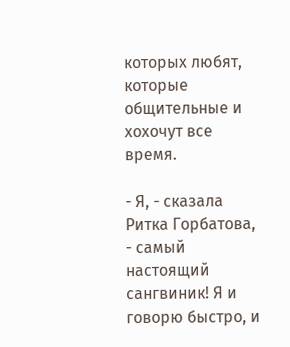которых любят, которые общительные и хохочут все время.

- Я, - сказала Ритка Горбатова, - самый настоящий сангвиник! Я и говорю быстро, и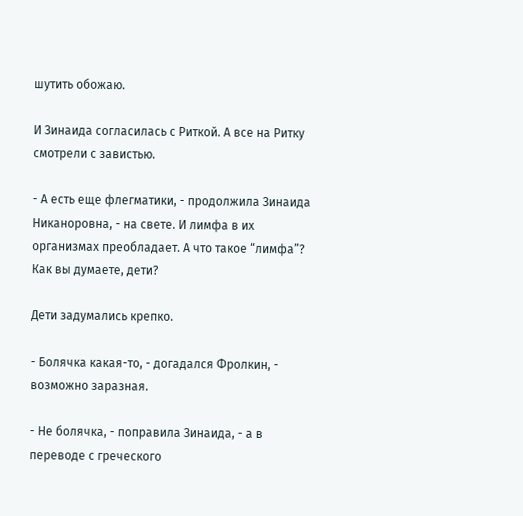шутить обожаю.

И Зинаида согласилась с Риткой. А все на Ритку смотрели с завистью.

- А есть еще флегматики, - продолжила Зинаида Никаноровна, - на свете. И лимфа в их организмах преобладает. А что такое “лимфа”? Как вы думаете, дети?

Дети задумались крепко.

- Болячка какая-то, - догадался Фролкин, - возможно заразная.

- Не болячка, - поправила Зинаида, - а в переводе с греческого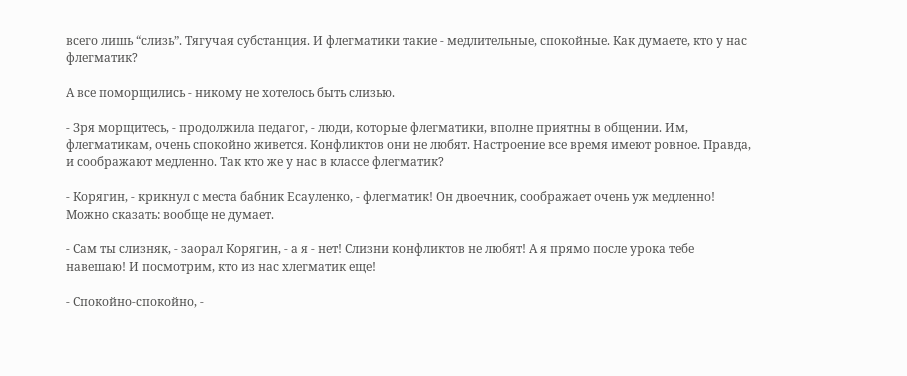всего лишь “слизь”. Тягучая субстанция. И флегматики такие - медлительные, спокойные. Как думаете, кто у нас флегматик?

А все поморщились - никому не хотелось быть слизью.

- Зря морщитесь, - продолжила педагог, - люди, которые флегматики, вполне приятны в общении. Им, флегматикам, очень спокойно живется. Конфликтов они не любят. Настроение все время имеют ровное. Правда, и соображают медленно. Так кто же у нас в классе флегматик?

- Корягин, - крикнул с места бабник Есауленко, - флегматик! Он двоечник, соображает очень уж медленно! Можно сказать: вообще не думает.

- Сам ты слизняк, - заорал Корягин, - а я - нет! Слизни конфликтов не любят! А я прямо после урока тебе навешаю! И посмотрим, кто из нас хлегматик еще!

- Спокойно-спокойно, -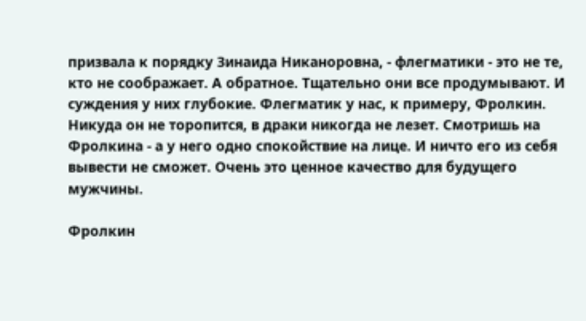призвала к порядку Зинаида Никаноровна, - флегматики - это не те, кто не соображает. А обратное. Тщательно они все продумывают. И суждения у них глубокие. Флегматик у нас, к примеру, Фролкин. Никуда он не торопится, в драки никогда не лезет. Смотришь на Фролкина - а у него одно спокойствие на лице. И ничто его из себя вывести не сможет. Очень это ценное качество для будущего мужчины.

Фролкин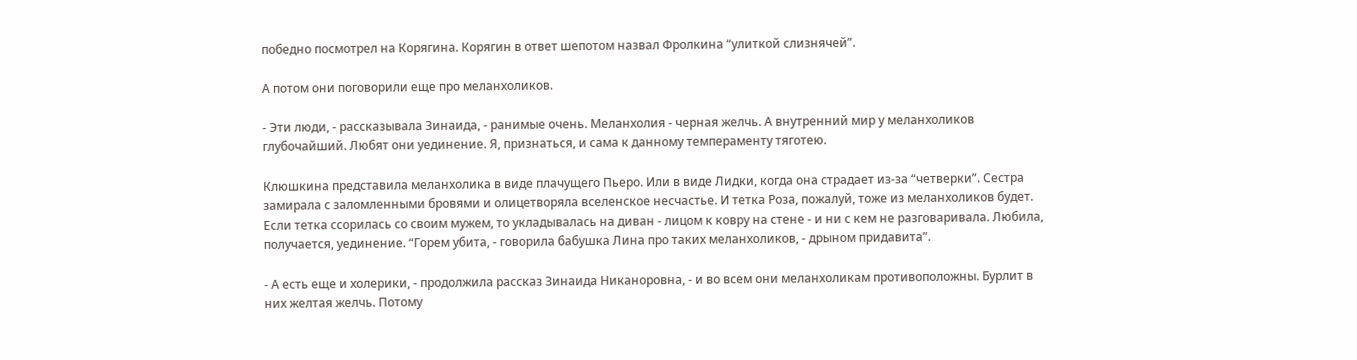победно посмотрел на Корягина. Корягин в ответ шепотом назвал Фролкина “улиткой слизнячей”.

А потом они поговорили еще про меланхоликов.

- Эти люди, - рассказывала Зинаида, - ранимые очень. Меланхолия - черная желчь. А внутренний мир у меланхоликов глубочайший. Любят они уединение. Я, признаться, и сама к данному темпераменту тяготею.

Клюшкина представила меланхолика в виде плачущего Пьеро. Или в виде Лидки, когда она страдает из-за “четверки”. Сестра замирала с заломленными бровями и олицетворяла вселенское несчастье. И тетка Роза, пожалуй, тоже из меланхоликов будет. Если тетка ссорилась со своим мужем, то укладывалась на диван - лицом к ковру на стене - и ни с кем не разговаривала. Любила, получается, уединение. “Горем убита, - говорила бабушка Лина про таких меланхоликов, - дрыном придавита”.

- А есть еще и холерики, - продолжила рассказ Зинаида Никаноровна, - и во всем они меланхоликам противоположны. Бурлит в них желтая желчь. Потому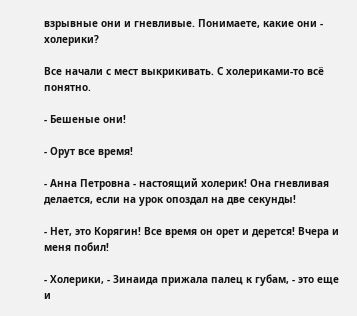взрывные они и гневливые. Понимаете, какие они - холерики?

Все начали с мест выкрикивать. С холериками-то всё понятно.

- Бешеные они!

- Орут все время!

- Анна Петровна - настоящий холерик! Она гневливая делается, если на урок опоздал на две секунды!

- Нет, это Корягин! Все время он орет и дерется! Вчера и меня побил!

- Холерики, - Зинаида прижала палец к губам, - это еще и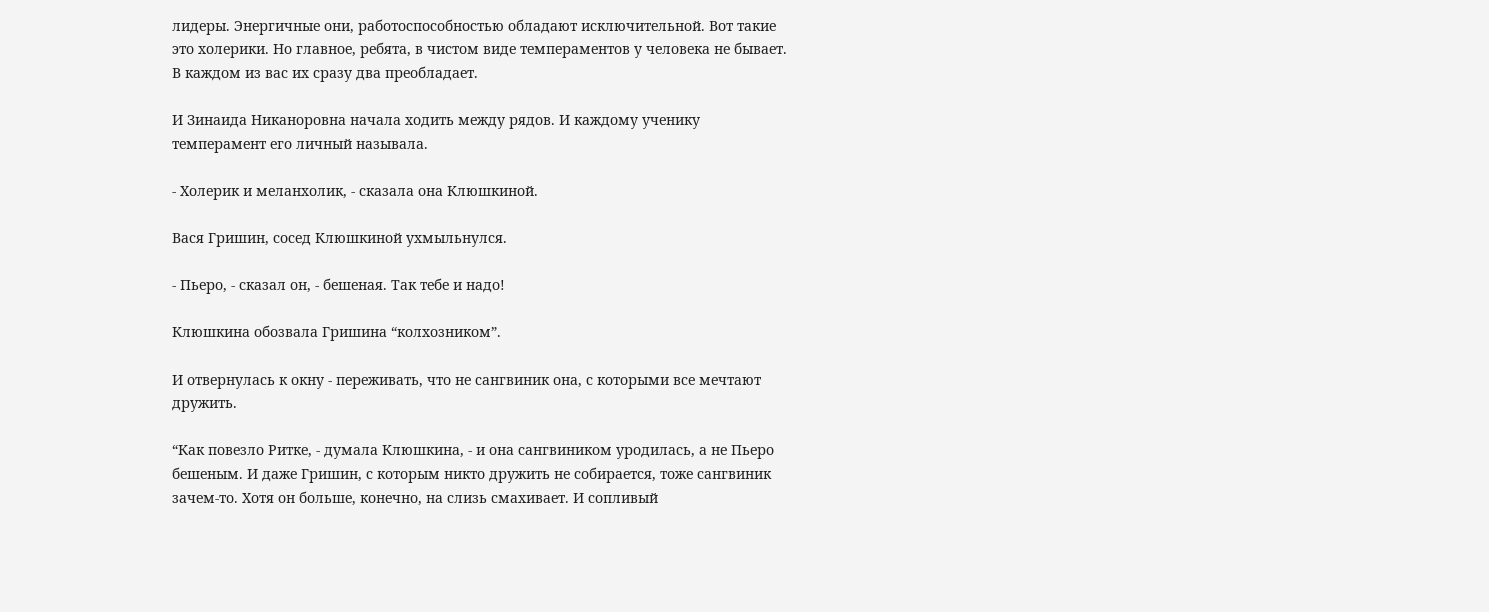лидеры. Энергичные они, работоспособностью обладают исключительной. Вот такие это холерики. Но главное, ребята, в чистом виде темпераментов у человека не бывает. В каждом из вас их сразу два преобладает.

И Зинаида Никаноровна начала ходить между рядов. И каждому ученику темперамент его личный называла.

- Холерик и меланхолик, - сказала она Клюшкиной.

Вася Гришин, сосед Клюшкиной ухмыльнулся.

- Пьеро, - сказал он, - бешеная. Так тебе и надо!

Клюшкина обозвала Гришина “колхозником”.

И отвернулась к окну - переживать, что не сангвиник она, с которыми все мечтают дружить.

“Как повезло Ритке, - думала Клюшкина, - и она сангвиником уродилась, а не Пьеро бешеным. И даже Гришин, с которым никто дружить не собирается, тоже сангвиник зачем-то. Хотя он больше, конечно, на слизь смахивает. И сопливый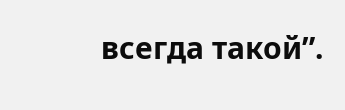всегда такой”.